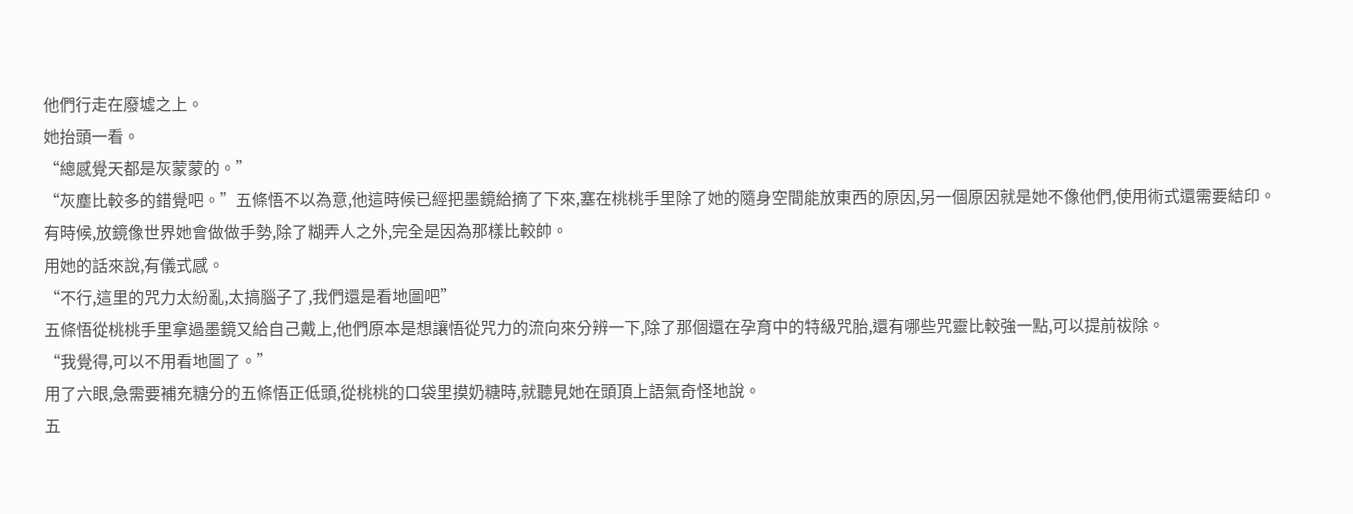他們行走在廢墟之上。
她抬頭一看。
“總感覺天都是灰蒙蒙的。”
“灰塵比較多的錯覺吧。”五條悟不以為意,他這時候已經把墨鏡給摘了下來,塞在桃桃手里除了她的隨身空間能放東西的原因,另一個原因就是她不像他們,使用術式還需要結印。
有時候,放鏡像世界她會做做手勢,除了糊弄人之外,完全是因為那樣比較帥。
用她的話來說,有儀式感。
“不行,這里的咒力太紛亂,太搞腦子了,我們還是看地圖吧”
五條悟從桃桃手里拿過墨鏡又給自己戴上,他們原本是想讓悟從咒力的流向來分辨一下,除了那個還在孕育中的特級咒胎,還有哪些咒靈比較強一點,可以提前祓除。
“我覺得,可以不用看地圖了。”
用了六眼,急需要補充糖分的五條悟正低頭,從桃桃的口袋里摸奶糖時,就聽見她在頭頂上語氣奇怪地說。
五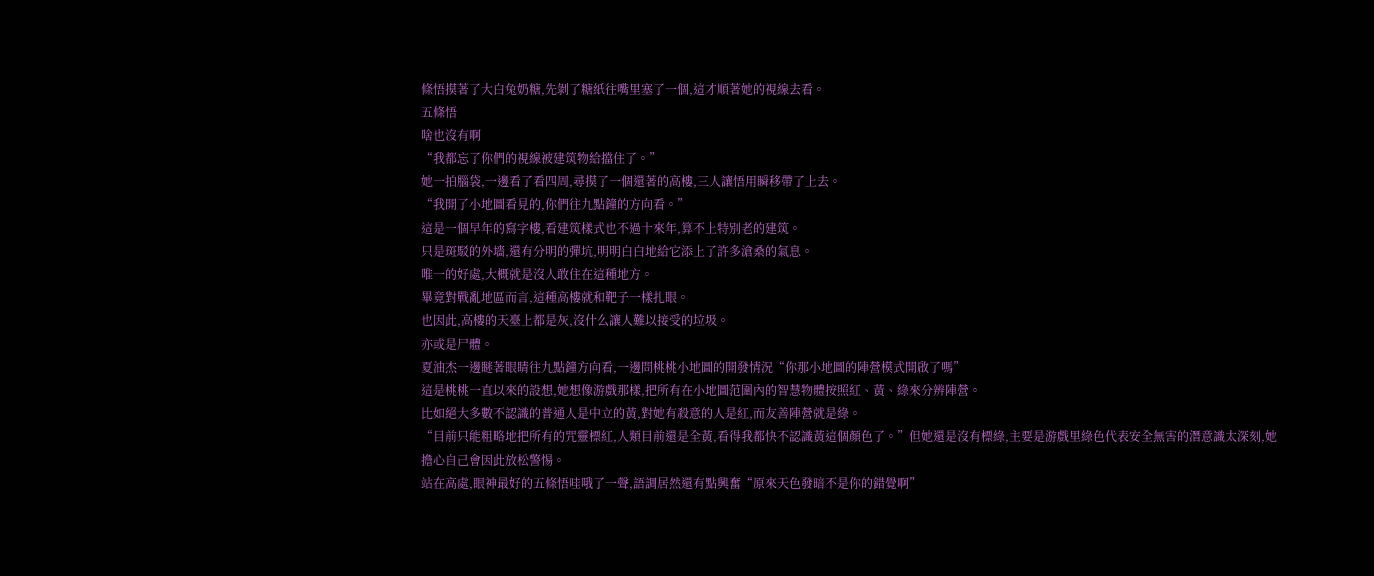條悟摸著了大白兔奶糖,先剝了糖紙往嘴里塞了一個,這才順著她的視線去看。
五條悟
啥也沒有啊
“我都忘了你們的視線被建筑物給擋住了。”
她一拍腦袋,一邊看了看四周,尋摸了一個還著的高樓,三人讓悟用瞬移帶了上去。
“我開了小地圖看見的,你們往九點鐘的方向看。”
這是一個早年的寫字樓,看建筑樣式也不過十來年,算不上特別老的建筑。
只是斑駁的外墻,還有分明的彈坑,明明白白地給它添上了許多滄桑的氣息。
唯一的好處,大概就是沒人敢住在這種地方。
畢竟對戰亂地區而言,這種高樓就和靶子一樣扎眼。
也因此,高樓的天臺上都是灰,沒什么讓人難以接受的垃圾。
亦或是尸體。
夏油杰一邊瞇著眼睛往九點鐘方向看,一邊問桃桃小地圖的開發情況“你那小地圖的陣營模式開啟了嗎”
這是桃桃一直以來的設想,她想像游戲那樣,把所有在小地圖范圍內的智慧物體按照紅、黃、綠來分辨陣營。
比如絕大多數不認識的普通人是中立的黃,對她有殺意的人是紅,而友善陣營就是綠。
“目前只能粗略地把所有的咒靈標紅,人類目前還是全黃,看得我都快不認識黃這個顏色了。”但她還是沒有標綠,主要是游戲里綠色代表安全無害的潛意識太深刻,她擔心自己會因此放松警惕。
站在高處,眼神最好的五條悟哇哦了一聲,語調居然還有點興奮“原來天色發暗不是你的錯覺啊”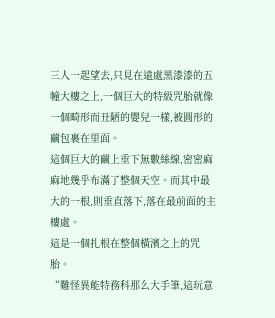三人一起望去,只見在遠處黑漆漆的五幢大樓之上,一個巨大的特級咒胎就像一個畸形而丑陋的嬰兒一樣,被圓形的繭包裹在里面。
這個巨大的繭上垂下無數絲線,密密麻麻地幾乎布滿了整個天空。而其中最大的一根,則垂直落下,落在最前面的主樓處。
這是一個扎根在整個橫濱之上的咒胎。
“難怪異能特務科那么大手筆,這玩意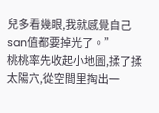兒多看幾眼,我就感覺自己san值都要掉光了。”
桃桃率先收起小地圖,揉了揉太陽穴,從空間里掏出一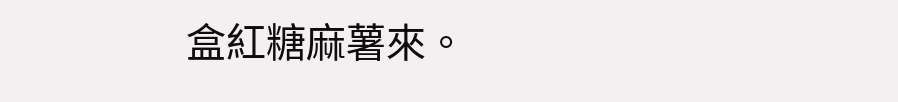盒紅糖麻薯來。